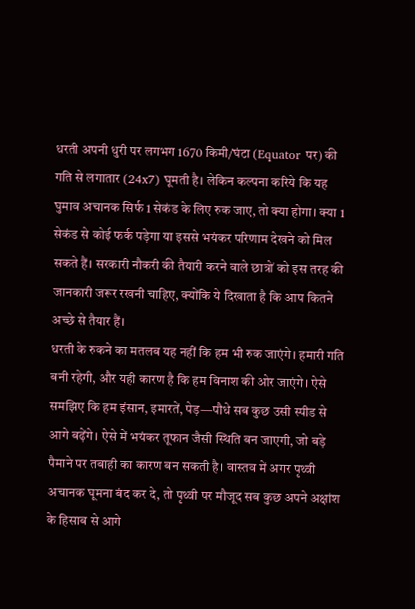धरती अपनी धुरी पर लगभग 1670 किमी/घंटा (Equator पर) की गति से लगातार (24x7) घूमती है। लेकिन कल्पना करिये कि यह घुमाव अचानक सिर्फ 1 सेकंड के लिए रुक जाए, तो क्या होगा। क्या 1 सेकंड से कोई फर्क पड़ेगा या इससे भयंकर परिणाम देखने को मिल सकते हैं। सरकारी नौकरी की तैयारी करने वाले छात्रों को इस तरह की जानकारी जरूर रखनी चाहिए, क्योंकि ये दिखाता है कि आप कितने अच्छे से तैयार हैं।
धरती के रुकने का मतलब यह नहीं कि हम भी रुक जाएंगे। हमारी गति बनी रहेगी, और यही कारण है कि हम विनाश की ओर जाएंगे। ऐसे समझिए कि हम इंसान, इमारतें, पेड़—पौधे सब कुछ उसी स्पीड से आगे बढ़ेंगे। ऐसे में भयंकर तूफान जैसी स्थिति बन जाएगी, जो बड़े पैमाने पर तबाही का कारण बन सकती है। वास्तव में अगर पृथ्वी अचानक घूमना बंद कर दे, तो पृथ्वी पर मौजूद सब कुछ अपने अक्षांश के हिसाब से आगे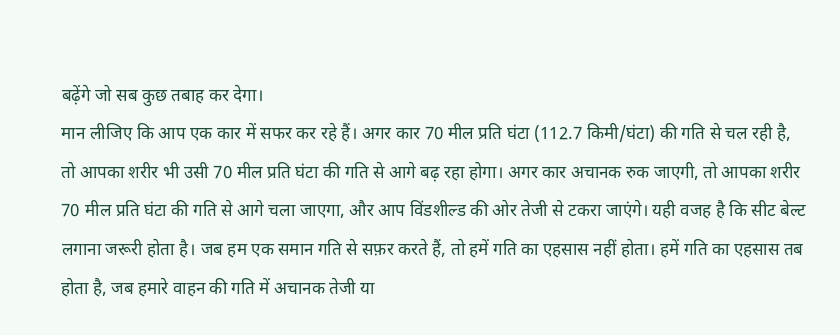बढ़ेंगे जो सब कुछ तबाह कर देगा।
मान लीजिए कि आप एक कार में सफर कर रहे हैं। अगर कार 70 मील प्रति घंटा (112.7 किमी/घंटा) की गति से चल रही है, तो आपका शरीर भी उसी 70 मील प्रति घंटा की गति से आगे बढ़ रहा होगा। अगर कार अचानक रुक जाएगी, तो आपका शरीर 70 मील प्रति घंटा की गति से आगे चला जाएगा, और आप विंडशील्ड की ओर तेजी से टकरा जाएंगे। यही वजह है कि सीट बेल्ट लगाना जरूरी होता है। जब हम एक समान गति से सफ़र करते हैं, तो हमें गति का एहसास नहीं होता। हमें गति का एहसास तब होता है, जब हमारे वाहन की गति में अचानक तेजी या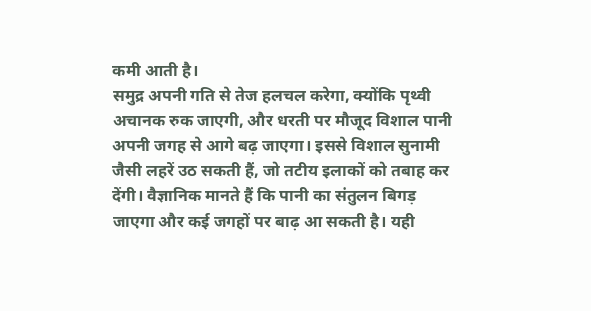कमी आती है।
समुद्र अपनी गति से तेज हलचल करेगा, क्योंकि पृथ्वी अचानक रुक जाएगी, और धरती पर मौजूद विशाल पानी अपनी जगह से आगे बढ़ जाएगा। इससे विशाल सुनामी जैसी लहरें उठ सकती हैं, जो तटीय इलाकों को तबाह कर देंगी। वैज्ञानिक मानते हैं कि पानी का संतुलन बिगड़ जाएगा और कई जगहों पर बाढ़ आ सकती है। यही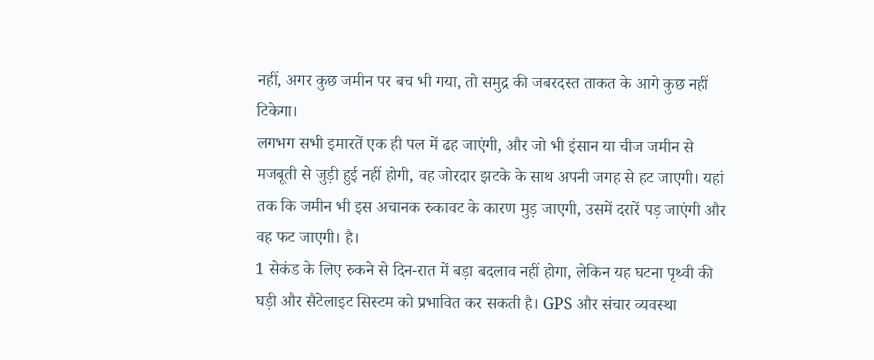नहीं, अगर कुछ जमीन पर बच भी गया, तो समुद्र की जबरदस्त ताकत के आगे कुछ नहीं टिकेगा।
लगभग सभी इमारतें एक ही पल में ढह जाएंगी, और जो भी इंसान या चीज जमीन से मजबूती से जुड़ी हुई नहीं होगी, वह जोरदार झटके के साथ अपनी जगह से हट जाएगी। यहां तक कि जमीन भी इस अचानक रुकावट के कारण मुड़ जाएगी, उसमें दरारें पड़ जाएंगी और वह फट जाएगी। है।
1 सेकंड के लिए रुकने से दिन-रात में बड़ा बदलाव नहीं होगा, लेकिन यह घटना पृथ्वी की घड़ी और सैटेलाइट सिस्टम को प्रभावित कर सकती है। GPS और संचार व्यवस्था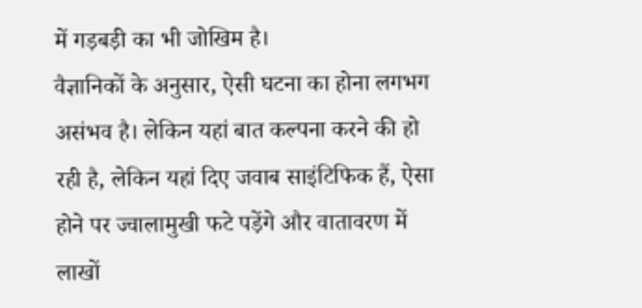में गड़बड़ी का भी जोखिम है।
वैज्ञानिकों के अनुसार, ऐसी घटना का होना लगभग असंभव है। लेकिन यहां बात कल्पना करने की हो रही है, लेकिन यहां दिए जवाब साइंटिफिक हैं, ऐसा होने पर ज्वालामुखी फटे पड़ेंगे और वातावरण में लाखों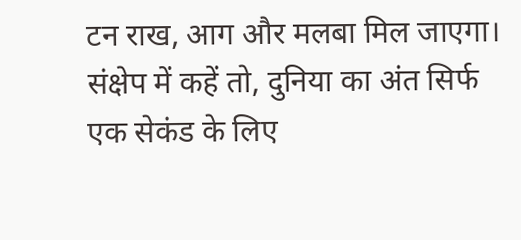टन राख, आग और मलबा मिल जाएगा। संक्षेप में कहें तो, दुनिया का अंत सिर्फ एक सेकंड के लिए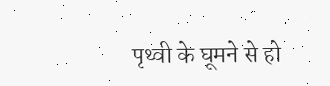पृथ्वी के घूमने से हो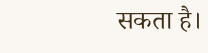सकता है।